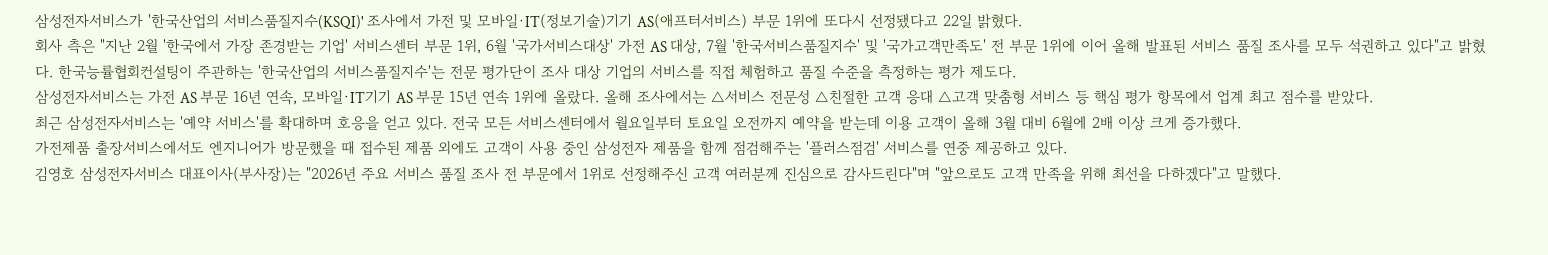삼성전자서비스가 '한국산업의 서비스품질지수(KSQI)' 조사에서 가전 및 모바일·IT(정보기술)기기 AS(애프터서비스) 부문 1위에 또다시 선정됐다고 22일 밝혔다.
회사 측은 "지난 2월 '한국에서 가장 존경받는 기업' 서비스센터 부문 1위, 6월 '국가서비스대상' 가전 AS 대상, 7월 '한국서비스품질지수' 및 '국가고객만족도' 전 부문 1위에 이어 올해 발표된 서비스 품질 조사를 모두 석권하고 있다"고 밝혔다. 한국능률협회컨설팅이 주관하는 '한국산업의 서비스품질지수'는 전문 평가단이 조사 대상 기업의 서비스를 직접 체험하고 품질 수준을 측정하는 평가 제도다.
삼성전자서비스는 가전 AS 부문 16년 연속, 모바일·IT기기 AS 부문 15년 연속 1위에 올랐다. 올해 조사에서는 △서비스 전문성 △친절한 고객 응대 △고객 맞춤형 서비스 등 핵심 평가 항목에서 업계 최고 점수를 받았다.
최근 삼성전자서비스는 '예약 서비스'를 확대하며 호응을 얻고 있다. 전국 모든 서비스센터에서 월요일부터 토요일 오전까지 예약을 받는데 이용 고객이 올해 3월 대비 6월에 2배 이상 크게 증가했다.
가전제품 출장서비스에서도 엔지니어가 방문했을 때 접수된 제품 외에도 고객이 사용 중인 삼성전자 제품을 함께 점검해주는 '플러스점검' 서비스를 연중 제공하고 있다.
김영호 삼성전자서비스 대표이사(부사장)는 "2026년 주요 서비스 품질 조사 전 부문에서 1위로 선정해주신 고객 여러분께 진심으로 감사드린다"며 "앞으로도 고객 만족을 위해 최선을 다하겠다"고 말했다.